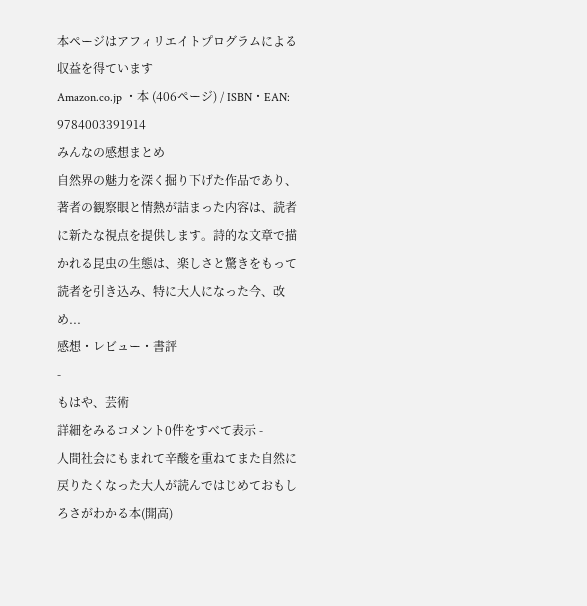本ページはアフィリエイトプログラムによる収益を得ています
Amazon.co.jp ・本 (406ページ) / ISBN・EAN: 9784003391914
みんなの感想まとめ
自然界の魅力を深く掘り下げた作品であり、著者の観察眼と情熱が詰まった内容は、読者に新たな視点を提供します。詩的な文章で描かれる昆虫の生態は、楽しさと驚きをもって読者を引き込み、特に大人になった今、改め...
感想・レビュー・書評
-
もはや、芸術
詳細をみるコメント0件をすべて表示 -
人間社会にもまれて辛酸を重ねてまた自然に戻りたくなった大人が読んではじめておもしろさがわかる本(開高)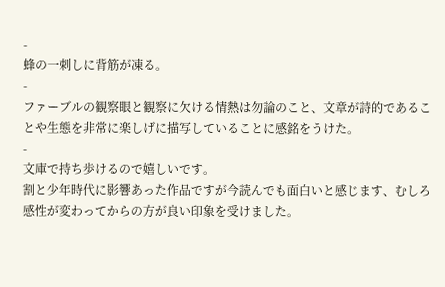-
蜂の一刺しに背筋が凍る。
-
ファーブルの観察眼と観察に欠ける情熱は勿論のこと、文章が詩的であることや生態を非常に楽しげに描写していることに感銘をうけた。
-
文庫で持ち歩けるので嬉しいです。
割と少年時代に影響あった作品ですが今読んでも面白いと感じます、むしろ感性が変わってからの方が良い印象を受けました。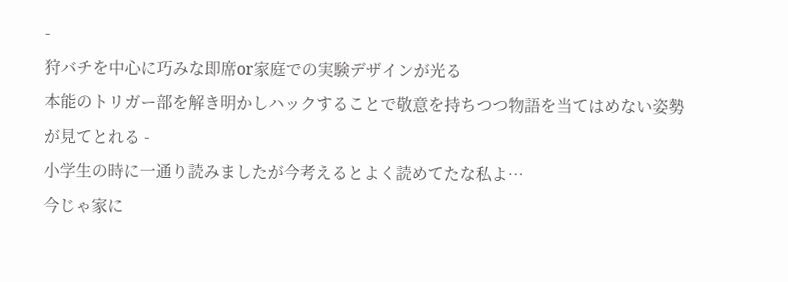-
狩バチを中心に巧みな即席or家庭での実験デザインが光る
本能のトリガー部を解き明かしハックすることで敬意を持ちつつ物語を当てはめない姿勢が見てとれる -
小学生の時に一通り読みましたが今考えるとよく読めてたな私よ…
今じゃ家に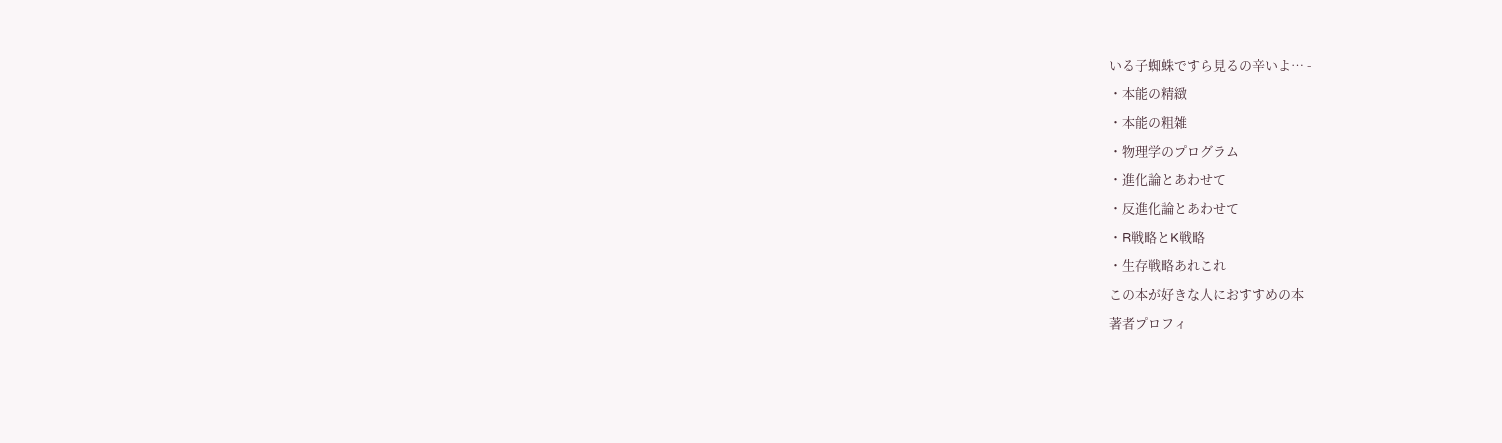いる子蜘蛛ですら見るの辛いよ… -
・本能の精緻
・本能の粗雑
・物理学のプログラム
・進化論とあわせて
・反進化論とあわせて
・R戦略とK戦略
・生存戦略あれこれ
この本が好きな人におすすめの本
著者プロフィ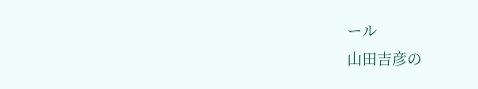ール
山田吉彦の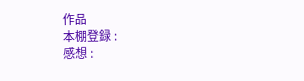作品
本棚登録 :
感想 :